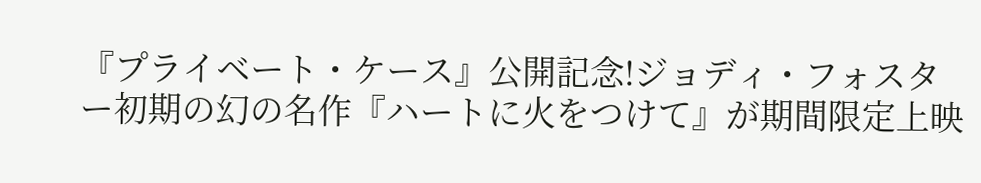『プライベート・ケース』公開記念!ジョディ・フォスター初期の幻の名作『ハートに火をつけて』が期間限定上映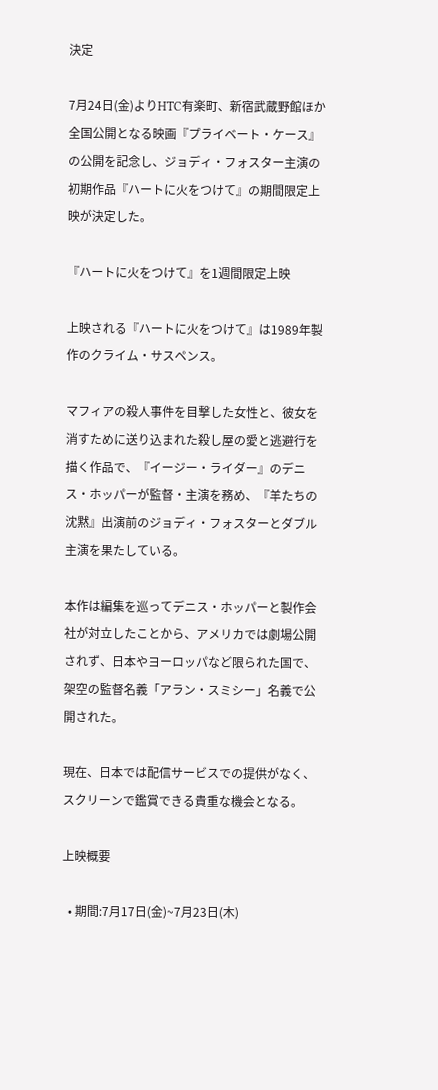決定

7月24日(金)よりHTC有楽町、新宿武蔵野館ほか全国公開となる映画『プライベート・ケース』の公開を記念し、ジョディ・フォスター主演の初期作品『ハートに火をつけて』の期間限定上映が決定した。

『ハートに火をつけて』を1週間限定上映

上映される『ハートに火をつけて』は1989年製作のクライム・サスペンス。

マフィアの殺人事件を目撃した女性と、彼女を消すために送り込まれた殺し屋の愛と逃避行を描く作品で、『イージー・ライダー』のデニス・ホッパーが監督・主演を務め、『羊たちの沈黙』出演前のジョディ・フォスターとダブル主演を果たしている。

本作は編集を巡ってデニス・ホッパーと製作会社が対立したことから、アメリカでは劇場公開されず、日本やヨーロッパなど限られた国で、架空の監督名義「アラン・スミシー」名義で公開された。

現在、日本では配信サービスでの提供がなく、スクリーンで鑑賞できる貴重な機会となる。

上映概要

  • 期間:7月17日(金)~7月23日(木)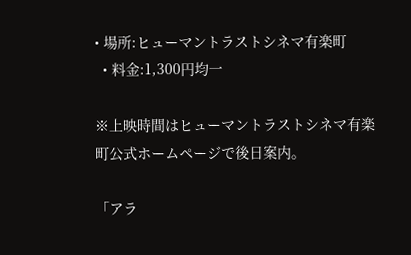• 場所:ヒューマントラストシネマ有楽町
  • 料金:1,300円均一

※上映時間はヒューマントラストシネマ有楽町公式ホームページで後日案内。

「アラ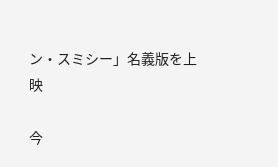ン・スミシー」名義版を上映

今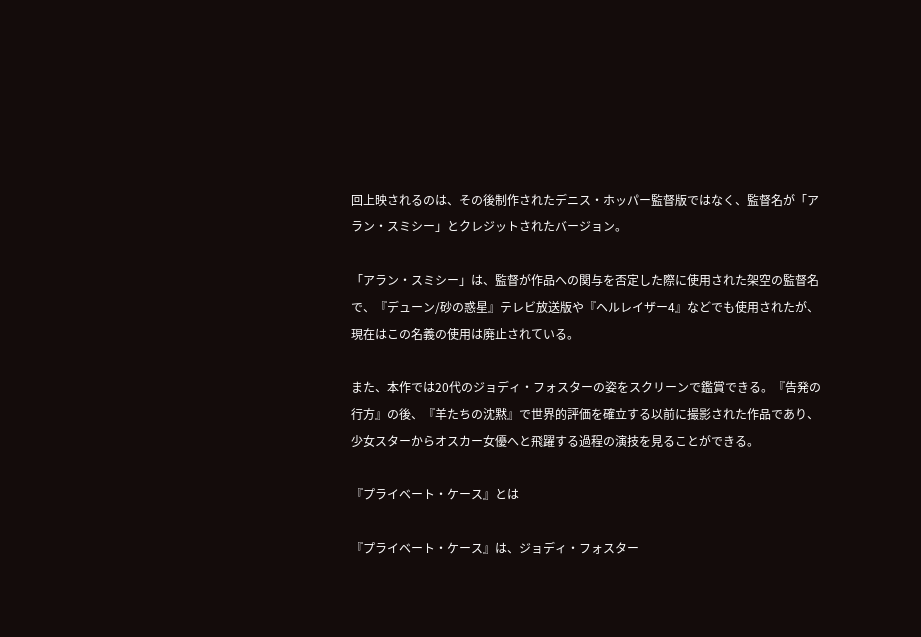回上映されるのは、その後制作されたデニス・ホッパー監督版ではなく、監督名が「アラン・スミシー」とクレジットされたバージョン。

「アラン・スミシー」は、監督が作品への関与を否定した際に使用された架空の監督名で、『デューン/砂の惑星』テレビ放送版や『ヘルレイザー4』などでも使用されたが、現在はこの名義の使用は廃止されている。

また、本作では20代のジョディ・フォスターの姿をスクリーンで鑑賞できる。『告発の行方』の後、『羊たちの沈黙』で世界的評価を確立する以前に撮影された作品であり、少女スターからオスカー女優へと飛躍する過程の演技を見ることができる。

『プライベート・ケース』とは

『プライベート・ケース』は、ジョディ・フォスター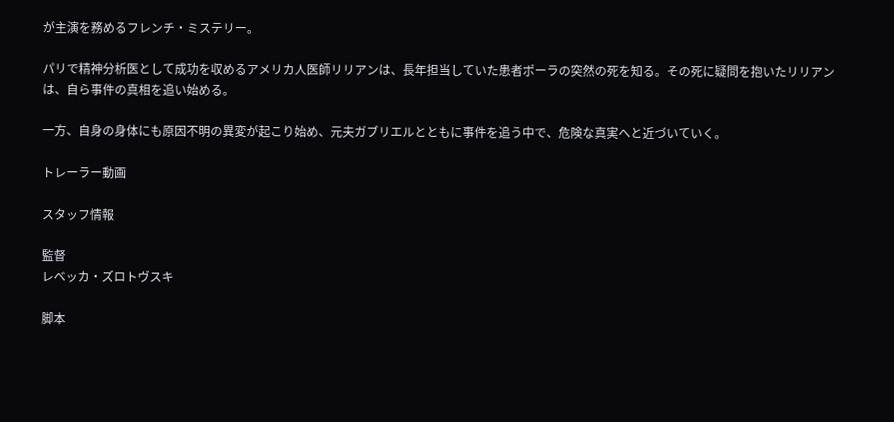が主演を務めるフレンチ・ミステリー。

パリで精神分析医として成功を収めるアメリカ人医師リリアンは、長年担当していた患者ポーラの突然の死を知る。その死に疑問を抱いたリリアンは、自ら事件の真相を追い始める。

一方、自身の身体にも原因不明の異変が起こり始め、元夫ガブリエルとともに事件を追う中で、危険な真実へと近づいていく。

トレーラー動画

スタッフ情報

監督
レベッカ・ズロトヴスキ

脚本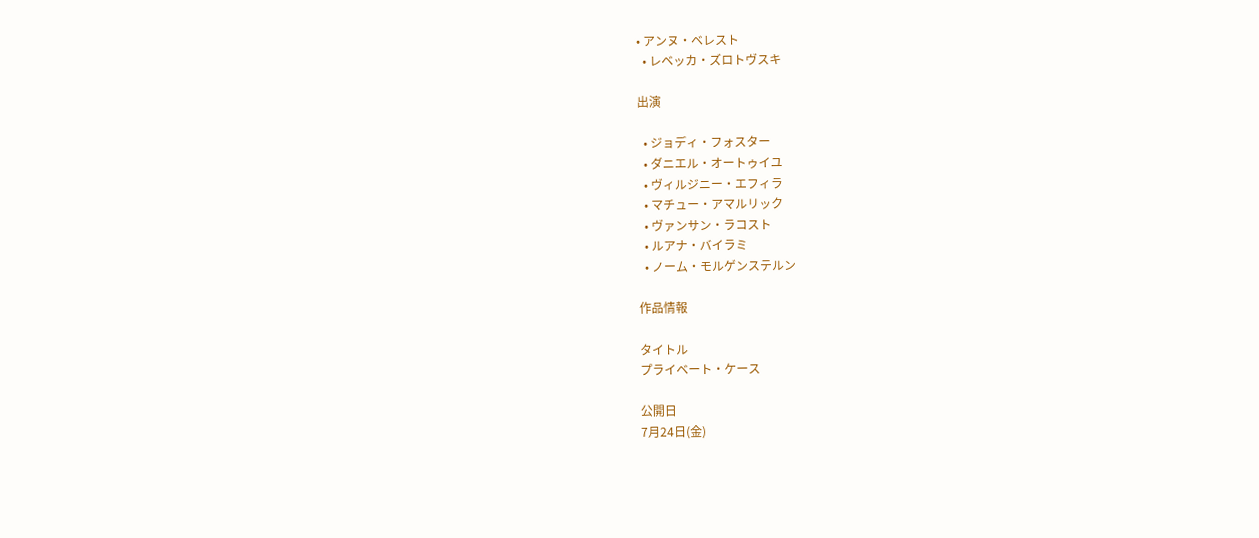• アンヌ・ベレスト
  • レベッカ・ズロトヴスキ

出演

  • ジョディ・フォスター
  • ダニエル・オートゥイユ
  • ヴィルジニー・エフィラ
  • マチュー・アマルリック
  • ヴァンサン・ラコスト
  • ルアナ・バイラミ
  • ノーム・モルゲンステルン

作品情報

タイトル
プライベート・ケース

公開日
7月24日(金)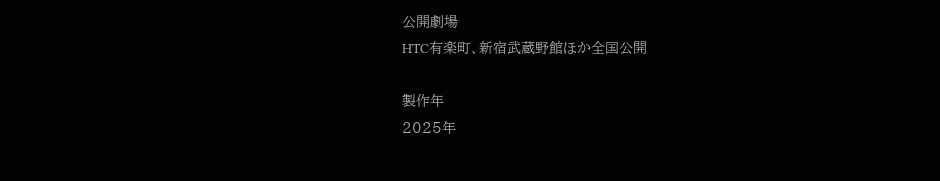公開劇場
HTC有楽町、新宿武蔵野館ほか全国公開

製作年
2025年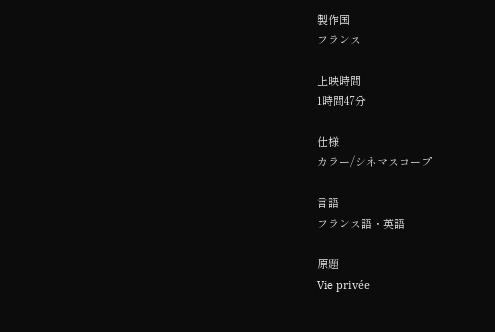製作国
フランス

上映時間
1時間47分

仕様
カラー/シネマスコープ

言語
フランス語・英語

原題
Vie privée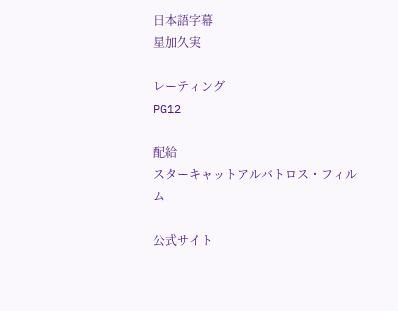日本語字幕
星加久実

レーティング
PG12

配給
スターキャットアルバトロス・フィルム

公式サイト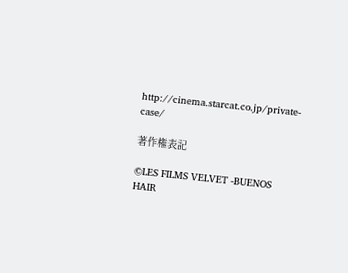http://cinema.starcat.co.jp/private-case/

著作権表記

©LES FILMS VELVET -BUENOS HAIR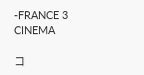-FRANCE 3 CINEMA

コ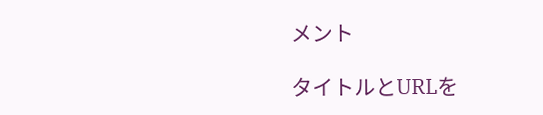メント

タイトルとURLを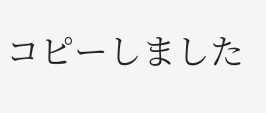コピーしました